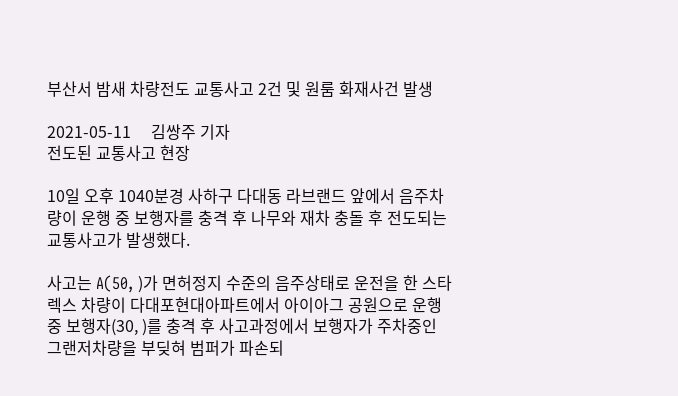부산서 밤새 차량전도 교통사고 2건 및 원룸 화재사건 발생

2021-05-11     김쌍주 기자
전도된 교통사고 현장

10일 오후 1040분경 사하구 다대동 라브랜드 앞에서 음주차량이 운행 중 보행자를 충격 후 나무와 재차 충돌 후 전도되는 교통사고가 발생했다.

사고는 A(50, )가 면허정지 수준의 음주상태로 운전을 한 스타렉스 차량이 다대포현대아파트에서 아이아그 공원으로 운행 중 보행자(30, )를 충격 후 사고과정에서 보행자가 주차중인 그랜저차량을 부딪혀 범퍼가 파손되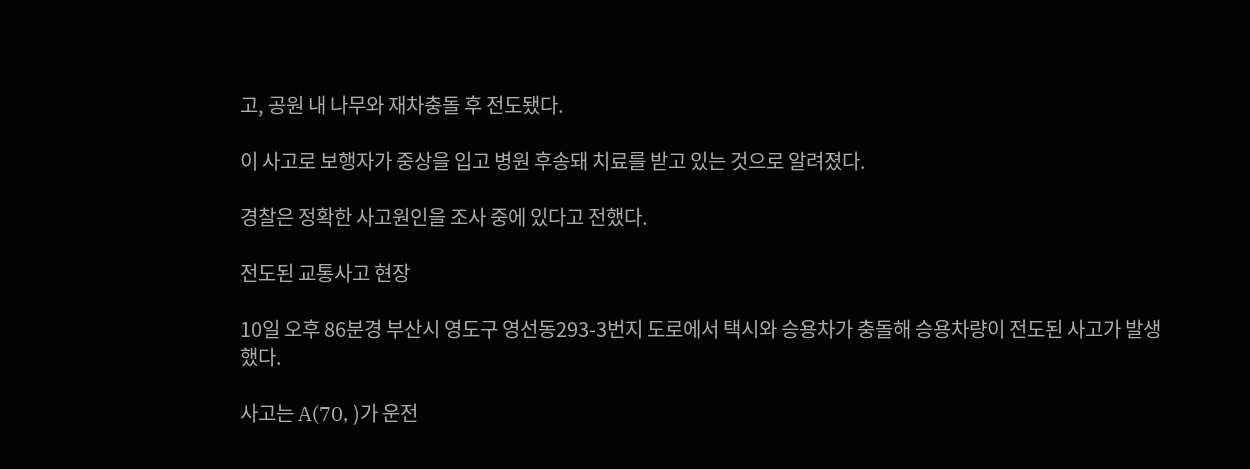고, 공원 내 나무와 재차충돌 후 전도됐다.

이 사고로 보행자가 중상을 입고 병원 후송돼 치료를 받고 있는 것으로 알려졌다.

경찰은 정확한 사고원인을 조사 중에 있다고 전했다.

전도된 교통사고 현장

10일 오후 86분경 부산시 영도구 영선동293-3번지 도로에서 택시와 승용차가 충돌해 승용차량이 전도된 사고가 발생했다.

사고는 A(70, )가 운전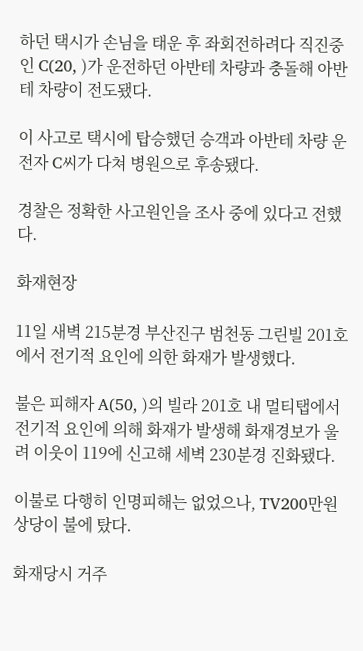하던 택시가 손님을 태운 후 좌회전하려다 직진중인 C(20, )가 운전하던 아반테 차량과 충돌해 아반테 차량이 전도됐다.

이 사고로 택시에 탑승했던 승객과 아반테 차량 운전자 C씨가 다쳐 병원으로 후송됐다.

경찰은 정확한 사고원인을 조사 중에 있다고 전했다.

화재현장

11일 새벽 215분경 부산진구 범천동 그린빌 201호에서 전기적 요인에 의한 화재가 발생했다.

불은 피해자 A(50, )의 빌라 201호 내 멀티탭에서 전기적 요인에 의해 화재가 발생해 화재경보가 울려 이웃이 119에 신고해 세벽 230분경 진화됐다.

이불로 다행히 인명피해는 없었으나, TV200만원상당이 불에 탔다.

화재당시 거주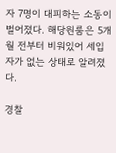자 7명이 대피하는 소동이 벌어졌다. 해당원룸은 5개월 전부터 비워있어 세입자가 없는 상태로 알려졌다.

경찰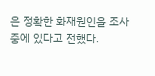은 정확한 화재원인을 조사 중에 있다고 전했다.